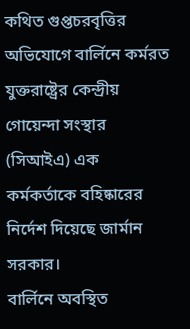কথিত গুপ্তচরবৃত্তির অভিযোগে বার্লিনে কর্মরত যুক্তরাষ্ট্রের কেন্দ্রীয় গোয়েন্দা সংস্থার (সিআইএ) এক কর্মকর্তাকে বহিষ্কারের নির্দেশ দিয়েছে জার্মান সরকার।
বার্লিনে অবস্থিত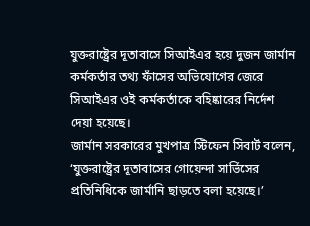যুক্তরাষ্ট্রের দূতাবাসে সিআইএর হয়ে দুজন জার্মান কর্মকর্তার তথ্য ফাঁসের অভিযোগের জেরে সিআইএর ওই কর্মকর্তাকে বহিষ্কারের নির্দেশ দেয়া হয়েছে।
জার্মান সরকারের মুখপাত্র স্টিফেন সিবার্ট বলেন, ‘যুক্তরাষ্ট্রের দূতাবাসের গোয়েন্দা সার্ভিসের প্রতিনিধিকে জার্মানি ছাড়তে বলা হয়েছে।’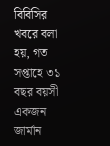বিবিসির খবরে বলা হয়, গত সপ্তাহে ৩১ বছর বয়সী একজন জার্মান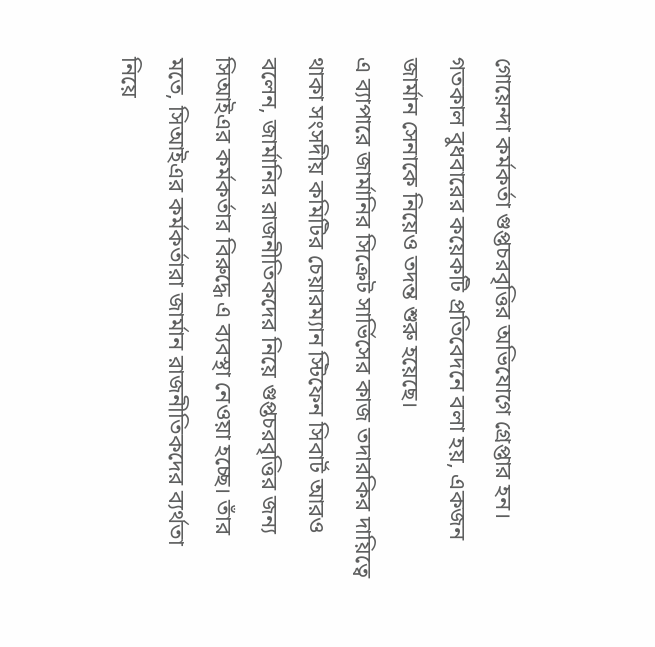গোয়েন্দা কর্মকর্তা গুপ্তচরবৃত্তির অভিযোগে গ্রেপ্তার হন।
গতকাল বুধবারের কয়েকটি প্রতিবেদনে বলা হয়, একজন জার্মান সেনাকে নিয়েও তদন্ত শুরু হয়েছে।
এ ব্যাপারে জার্মানির সিক্রেট সার্ভিসের কাজ তদারকির দায়িত্বে থাকা সংসদীয় কমিটির চেয়ারম্যান স্টিফেন সিবার্ট আরও বলেন, জার্মানির রাজনীতিকদের নিয়ে গুপ্তচরবৃত্তির জন্য সিআইএর কর্মকর্তার বিরুদ্ধে এ ব্যবস্থা নেওয়া হচ্ছে। তাঁর মতে, সিআইএর কর্মকর্তারা জার্মান রাজনীতিকদের ব্যর্থতা নিয়ে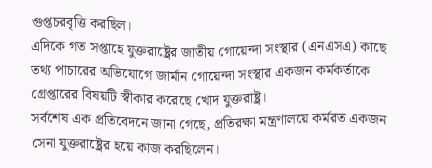গুপ্তচরবৃত্তি করছিল।
এদিকে গত সপ্তাহে যুক্তরাষ্ট্রের জাতীয় গোয়েন্দা সংস্থার (এনএসএ) কাছে তথ্য পাচারের অভিযোগে জার্মান গোয়েন্দা সংস্থার একজন কর্মকর্তাকে গ্রেপ্তারের বিষয়টি স্বীকার করেছে খোদ যুক্তরাষ্ট্র।
সর্বশেষ এক প্রতিবেদনে জানা গেছে, প্রতিরক্ষা মন্ত্রণালয়ে কর্মরত একজন সেনা যুক্তরাষ্ট্রের হয়ে কাজ করছিলেন।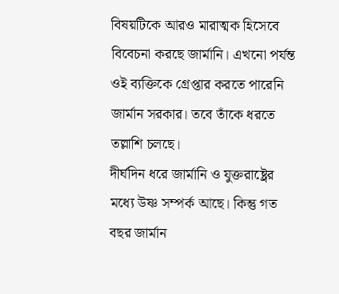বিষয়টিকে আরও মারাত্মক হিসেবে বিবেচনা করছে জার্মানি। এখনো পর্যন্ত ওই ব্যক্তিকে গ্রেপ্তার করতে পারেনি জার্মান সরকার। তবে তাঁকে ধরতে তল্লাশি চলছে।
দীর্ঘদিন ধরে জার্মানি ও যুক্তরাষ্ট্রের মধ্যে উষ্ণ সম্পর্ক আছে। কিন্তু গত বছর জার্মান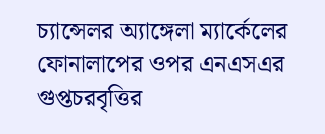চ্যান্সেলর অ্যাঙ্গেলা ম্যার্কেলের ফোনালাপের ওপর এনএসএর গুপ্তচরবৃত্তির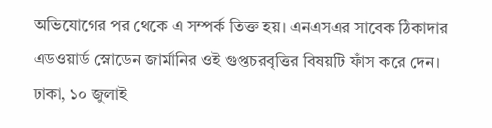অভিযোগের পর থেকে এ সম্পর্ক তিক্ত হয়। এনএসএর সাবেক ঠিকাদার এডওয়ার্ড স্নোডেন জার্মানির ওই গুপ্তচরবৃত্তির বিষয়টি ফাঁস করে দেন।
ঢাকা, ১০ জুলাই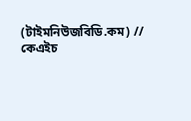(টাইমনিউজবিডি.কম) // কেএইচ